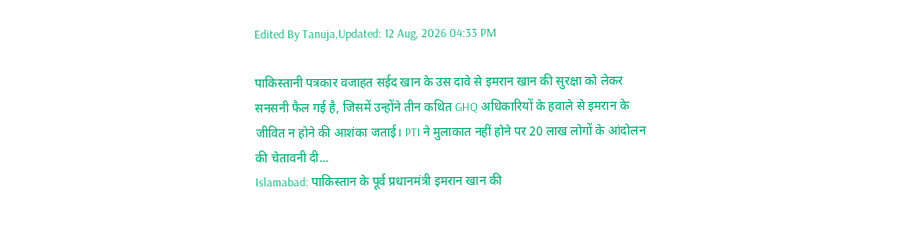Edited By Tanuja,Updated: 12 Aug, 2026 04:33 PM

पाकिस्तानी पत्रकार वजाहत सईद खान के उस दावे से इमरान खान की सुरक्षा को लेकर सनसनी फैल गई है, जिसमें उन्होंने तीन कथित GHQ अधिकारियों के हवाले से इमरान के जीवित न होने की आशंका जताई। PTI ने मुलाकात नहीं होने पर 20 लाख लोगों के आंदोलन की चेतावनी दी...
Islamabad: पाकिस्तान के पूर्व प्रधानमंत्री इमरान खान की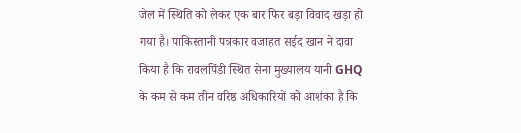जेल में स्थिति को लेकर एक बार फिर बड़ा विवाद खड़ा हो गया है। पाकिस्तानी पत्रकार वजाहत सईद खान ने दावा किया है कि रावलपिंडी स्थित सेना मुख्यालय यानी GHQ के कम से कम तीन वरिष्ठ अधिकारियों को आशंका है कि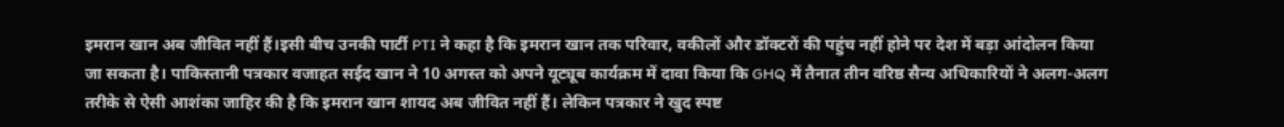इमरान खान अब जीवित नहीं हैं।इसी बीच उनकी पार्टी PTI ने कहा है कि इमरान खान तक परिवार, वकीलों और डॉक्टरों की पहुंच नहीं होने पर देश में बड़ा आंदोलन किया जा सकता है। पाकिस्तानी पत्रकार वजाहत सईद खान ने 10 अगस्त को अपने यूट्यूब कार्यक्रम में दावा किया कि GHQ में तैनात तीन वरिष्ठ सैन्य अधिकारियों ने अलग-अलग तरीके से ऐसी आशंका जाहिर की है कि इमरान खान शायद अब जीवित नहीं हैं। लेकिन पत्रकार ने खुद स्पष्ट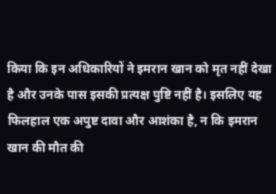किया कि इन अधिकारियों ने इमरान खान को मृत नहीं देखा है और उनके पास इसकी प्रत्यक्ष पुष्टि नहीं है। इसलिए यह फिलहाल एक अपुष्ट दावा और आशंका है, न कि इमरान खान की मौत की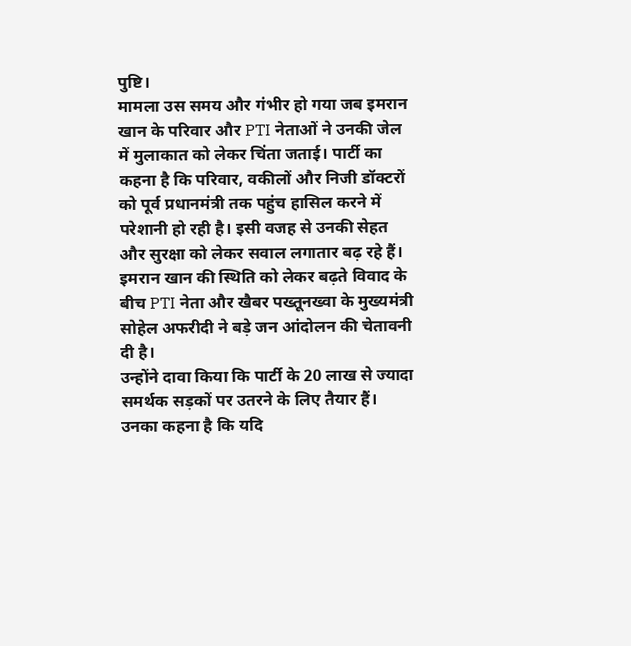पुष्टि।
मामला उस समय और गंभीर हो गया जब इमरान खान के परिवार और PTI नेताओं ने उनकी जेल में मुलाकात को लेकर चिंता जताई। पार्टी का कहना है कि परिवार, वकीलों और निजी डॉक्टरों को पूर्व प्रधानमंत्री तक पहुंच हासिल करने में परेशानी हो रही है। इसी वजह से उनकी सेहत और सुरक्षा को लेकर सवाल लगातार बढ़ रहे हैं। इमरान खान की स्थिति को लेकर बढ़ते विवाद के बीच PTI नेता और खैबर पख्तूनख्वा के मुख्यमंत्री सोहेल अफरीदी ने बड़े जन आंदोलन की चेतावनी दी है।
उन्होंने दावा किया कि पार्टी के 20 लाख से ज्यादा समर्थक सड़कों पर उतरने के लिए तैयार हैं। उनका कहना है कि यदि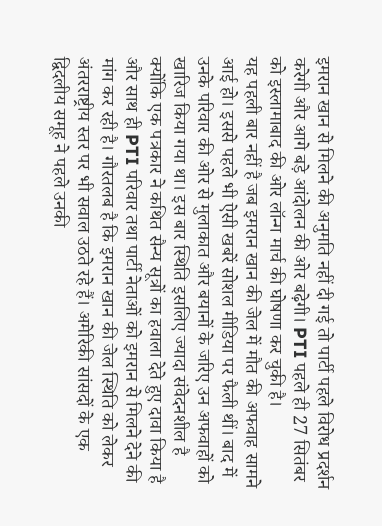इमरान खान से मिलने की अनुमति नहीं दी गई तो पार्टी पहले विरोध प्रदर्शन करेगी और आगे बड़े आंदोलन की ओर बढ़ेगी। PTI पहले ही 27 सितंबर को इस्लामाबाद की ओर लॉन्ग मार्च की घोषणा कर चुकी है।
यह पहली बार नहीं है जब इमरान खान की जेल में मौत की अफवाह सामने आई हो। इससे पहले भी ऐसी खबरें सोशल मीडिया पर फैली थीं। बाद में उनके परिवार की ओर से मुलाकात और बयानों के जरिए उन अफवाहों को खारिज किया गया था। इस बार स्थिति इसलिए ज्यादा संवेदनशील है क्योंकि एक पत्रकार ने कथित सैन्य सूत्रों का हवाला देते हुए दावा किया है और साथ ही PTI परिवार तथा पार्टी नेताओं को इमरान से मिलने देने की मांग कर रही है। गौरतलब है कि इमरान खान की जेल स्थिति को लेकर अंतरराष्ट्रीय स्तर पर भी सवाल उठते रहे हैं। अमेरिकी सांसदों के एक द्विदलीय समूह ने पहले उनकी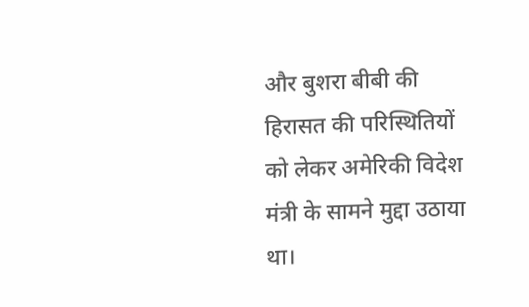और बुशरा बीबी की हिरासत की परिस्थितियों को लेकर अमेरिकी विदेश मंत्री के सामने मुद्दा उठाया था।